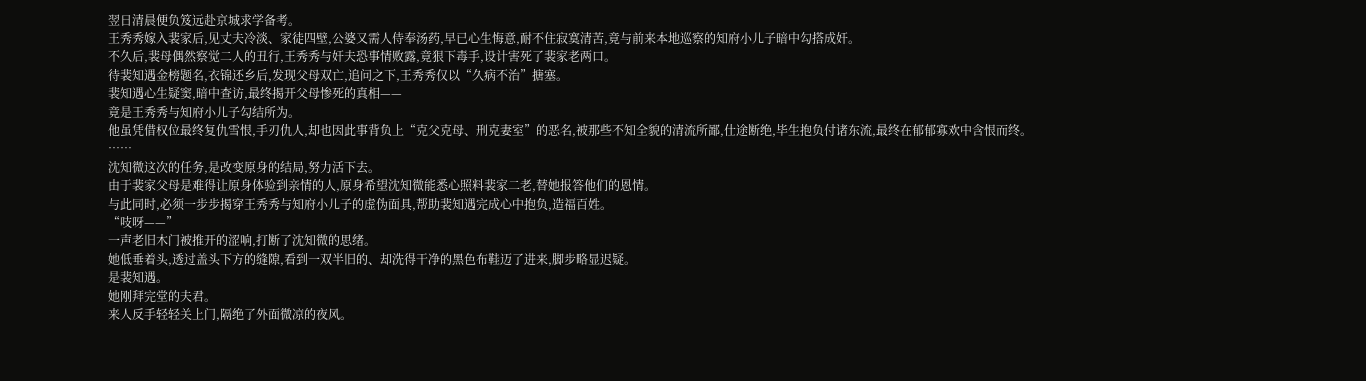翌日清晨便负笈远赴京城求学备考。
王秀秀嫁入裴家后,见丈夫冷淡、家徒四壁,公婆又需人侍奉汤药,早已心生悔意,耐不住寂寞清苦,竟与前来本地巡察的知府小儿子暗中勾搭成奸。
不久后,裴母偶然察觉二人的丑行,王秀秀与奸夫恐事情败露,竟狠下毒手,设计害死了裴家老两口。
待裴知遇金榜题名,衣锦还乡后,发现父母双亡,追问之下,王秀秀仅以“久病不治”搪塞。
裴知遇心生疑窦,暗中查访,最终揭开父母惨死的真相——
竟是王秀秀与知府小儿子勾结所为。
他虽凭借权位最终复仇雪恨,手刃仇人,却也因此事背负上“克父克母、刑克妻室”的恶名,被那些不知全貌的清流所鄙,仕途断绝,毕生抱负付诸东流,最终在郁郁寡欢中含恨而终。
……
沈知微这次的任务,是改变原身的结局,努力活下去。
由于裴家父母是难得让原身体验到亲情的人,原身希望沈知微能悉心照料裴家二老,替她报答他们的恩情。
与此同时,必须一步步揭穿王秀秀与知府小儿子的虚伪面具,帮助裴知遇完成心中抱负,造福百姓。
“吱呀——”
一声老旧木门被推开的涩响,打断了沈知微的思绪。
她低垂着头,透过盖头下方的缝隙,看到一双半旧的、却洗得干净的黑色布鞋迈了进来,脚步略显迟疑。
是裴知遇。
她刚拜完堂的夫君。
来人反手轻轻关上门,隔绝了外面微凉的夜风。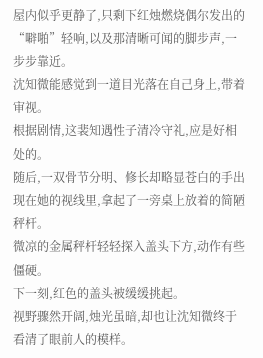屋内似乎更静了,只剩下红烛燃烧偶尔发出的“噼啪”轻响,以及那清晰可闻的脚步声,一步步靠近。
沈知微能感觉到一道目光落在自己身上,带着审视。
根据剧情,这裴知遇性子清冷守礼,应是好相处的。
随后,一双骨节分明、修长却略显苍白的手出现在她的视线里,拿起了一旁桌上放着的简陋秤杆。
微凉的金属秤杆轻轻探入盖头下方,动作有些僵硬。
下一刻,红色的盖头被缓缓挑起。
视野骤然开阔,烛光虽暗,却也让沈知微终于看清了眼前人的模样。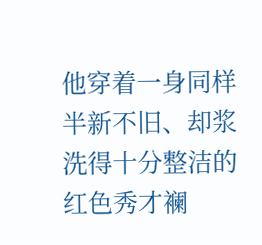他穿着一身同样半新不旧、却浆洗得十分整洁的红色秀才襕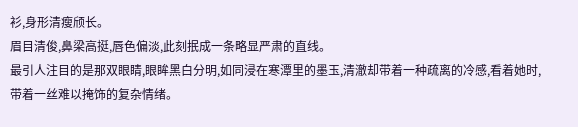衫,身形清瘦颀长。
眉目清俊,鼻梁高挺,唇色偏淡,此刻抿成一条略显严肃的直线。
最引人注目的是那双眼睛,眼眸黑白分明,如同浸在寒潭里的墨玉,清澈却带着一种疏离的冷感,看着她时,带着一丝难以掩饰的复杂情绪。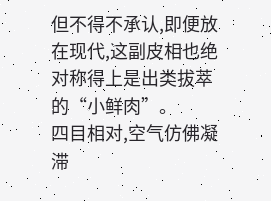但不得不承认,即便放在现代,这副皮相也绝对称得上是出类拔萃的“小鲜肉”。
四目相对,空气仿佛凝滞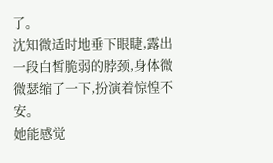了。
沈知微适时地垂下眼睫,露出一段白皙脆弱的脖颈,身体微微瑟缩了一下,扮演着惊惶不安。
她能感觉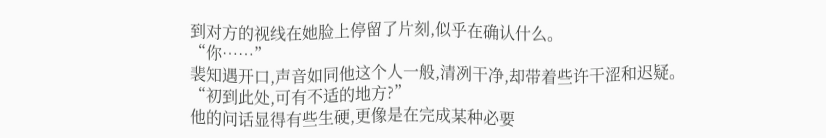到对方的视线在她脸上停留了片刻,似乎在确认什么。
“你……”
裴知遇开口,声音如同他这个人一般,清冽干净,却带着些许干涩和迟疑。
“初到此处,可有不适的地方?”
他的问话显得有些生硬,更像是在完成某种必要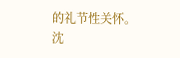的礼节性关怀。
沈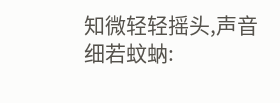知微轻轻摇头,声音细若蚊蚋: